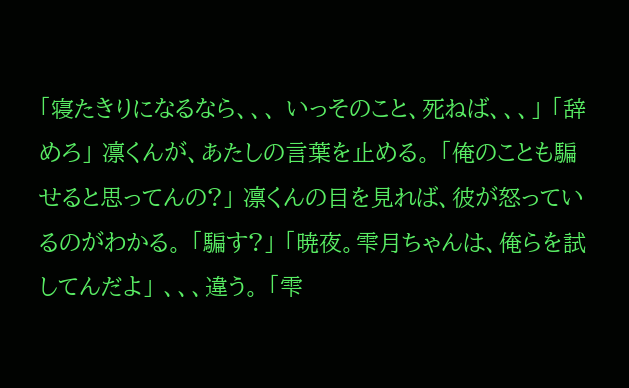「寝たきりになるなら、、、 いっそのこと、死ねば、、、」 「辞めろ」 凛くんが、あたしの言葉を止める。 「俺のことも騙せると思ってんの?」 凛くんの目を見れば、彼が怒っているのがわかる。 「騙す?」 「暁夜。雫月ちゃんは、俺らを試してんだよ」 、、、違う。 「雫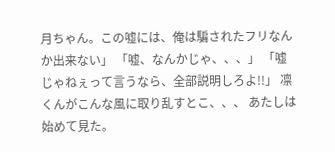月ちゃん。この嘘には、俺は騙されたフリなんか出来ない」 「嘘、なんかじゃ、、、」 「嘘じゃねぇって言うなら、全部説明しろよ!!」 凛くんがこんな風に取り乱すとこ、、、 あたしは始めて見た。